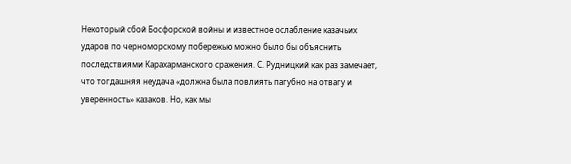Некоторый сбой Босфорской войны и известное ослабление казачьих ударов по черноморскому побережью можно было бы объяснить последствиями Карахарманского сражения. С. Рудницкий как раз замечает, что тогдашняя неудача «должна была повлиять пагубно на отвагу и уверенность» казаков. Но, как мы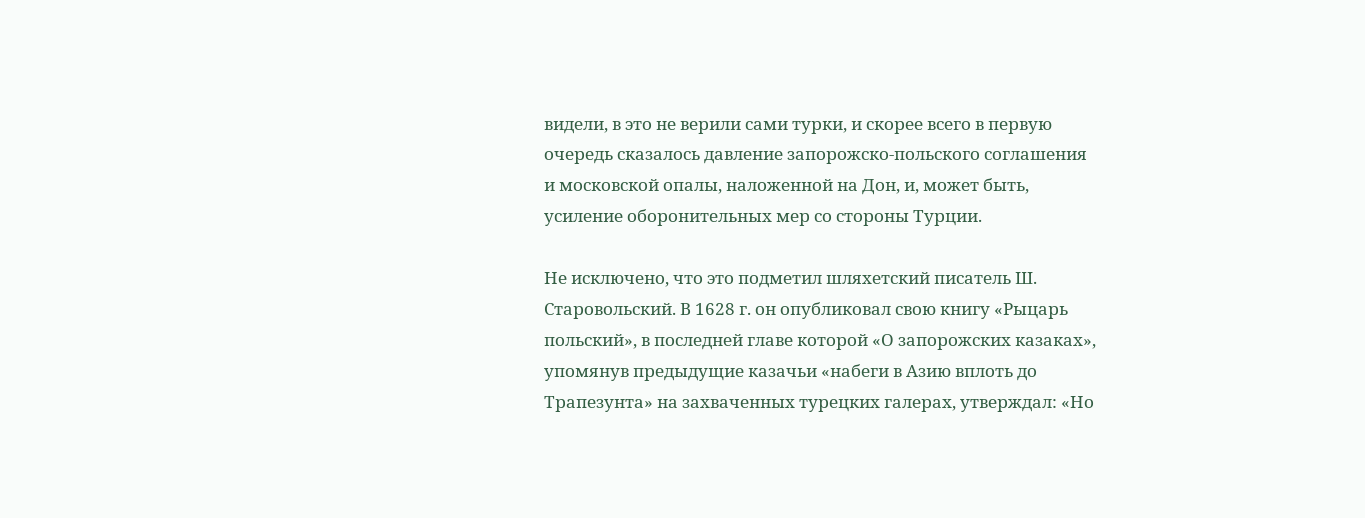видели, в это не верили сами турки, и скорее всего в первую очередь сказалось давление запорожско-польского соглашения и московской опалы, наложенной на Дон, и, может быть, усиление оборонительных мер со стороны Турции.

Не исключено, что это подметил шляхетский писатель Ш. Старовольский. В 1628 г. он опубликовал свою книгу «Рыцарь польский», в последней главе которой «О запорожских казаках», упомянув предыдущие казачьи «набеги в Азию вплоть до Трапезунта» на захваченных турецких галерах, утверждал: «Но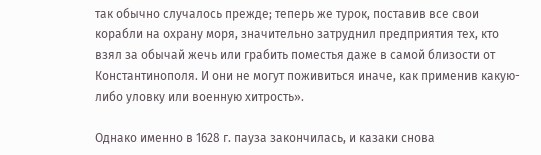так обычно случалось прежде; теперь же турок, поставив все свои корабли на охрану моря, значительно затруднил предприятия тех, кто взял за обычай жечь или грабить поместья даже в самой близости от Константинополя. И они не могут поживиться иначе, как применив какую-либо уловку или военную хитрость».

Однако именно в 1628 г. пауза закончилась, и казаки снова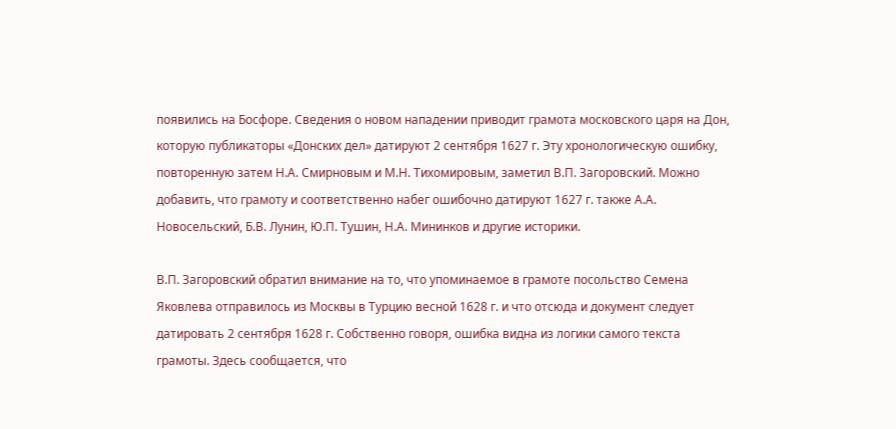появились на Босфоре. Сведения о новом нападении приводит грамота московского царя на Дон, которую публикаторы «Донских дел» датируют 2 сентября 1627 г. Эту хронологическую ошибку, повторенную затем Н.А. Смирновым и М.Н. Тихомировым, заметил В.П. Загоровский. Можно добавить, что грамоту и соответственно набег ошибочно датируют 1627 г. также А.А. Новосельский, Б.В. Лунин, Ю.П. Тушин, Н.А. Мининков и другие историки.

В.П. Загоровский обратил внимание на то, что упоминаемое в грамоте посольство Семена Яковлева отправилось из Москвы в Турцию весной 1628 г. и что отсюда и документ следует датировать 2 сентября 1628 г. Собственно говоря, ошибка видна из логики самого текста грамоты. Здесь сообщается, что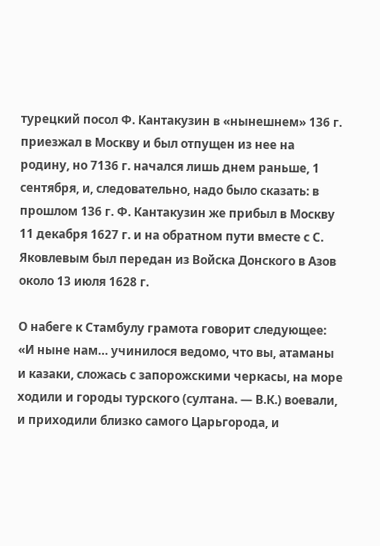турецкий посол Ф. Кантакузин в «нынешнем» 136 г. приезжал в Москву и был отпущен из нее на родину, но 7136 г. начался лишь днем раньше, 1 сентября, и, следовательно, надо было сказать: в прошлом 136 г. Ф. Кантакузин же прибыл в Москву 11 декабря 1627 г. и на обратном пути вместе с С. Яковлевым был передан из Войска Донского в Азов около 13 июля 1628 г.

О набеге к Стамбулу грамота говорит следующее: «И ныне нам… учинилося ведомо, что вы, атаманы и казаки, сложась с запорожскими черкасы, на море ходили и городы турского (султана. — В.К.) воевали, и приходили близко самого Царьгорода, и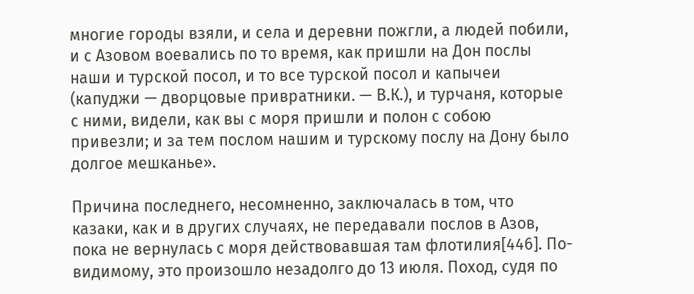многие городы взяли, и села и деревни пожгли, а людей побили, и с Азовом воевались по то время, как пришли на Дон послы наши и турской посол, и то все турской посол и капычеи (капуджи — дворцовые привратники. — В.К.), и турчаня, которые с ними, видели, как вы с моря пришли и полон с собою привезли; и за тем послом нашим и турскому послу на Дону было долгое мешканье».

Причина последнего, несомненно, заключалась в том, что казаки, как и в других случаях, не передавали послов в Азов, пока не вернулась с моря действовавшая там флотилия[446]. По-видимому, это произошло незадолго до 13 июля. Поход, судя по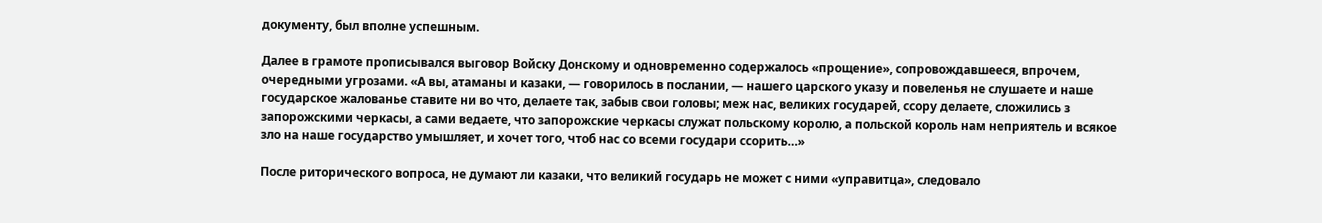документу, был вполне успешным.

Далее в грамоте прописывался выговор Войску Донскому и одновременно содержалось «прощение», сопровождавшееся, впрочем, очередными угрозами. «А вы, атаманы и казаки, — говорилось в послании, — нашего царского указу и повеленья не слушаете и наше государское жалованье ставите ни во что, делаете так, забыв свои головы; меж нас, великих государей, ссору делаете, сложились з запорожскими черкасы, а сами ведаете, что запорожские черкасы служат польскому королю, а польской король нам неприятель и всякое зло на наше государство умышляет, и хочет того, чтоб нас со всеми государи ссорить…»

После риторического вопроса, не думают ли казаки, что великий государь не может с ними «управитца», следовало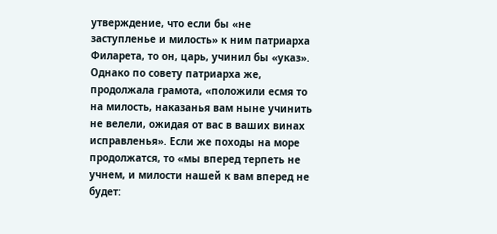утверждение, что если бы «не заступленье и милость» к ним патриарха Филарета, то он, царь, учинил бы «указ». Однако по совету патриарха же, продолжала грамота, «положили есмя то на милость, наказанья вам ныне учинить не велели, ожидая от вас в ваших винах исправленья». Если же походы на море продолжатся, то «мы вперед терпеть не учнем, и милости нашей к вам вперед не будет: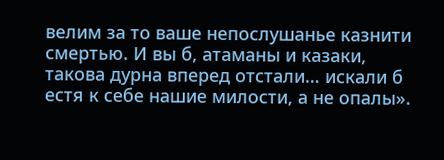велим за то ваше непослушанье казнити смертью. И вы б, атаманы и казаки, такова дурна вперед отстали… искали б естя к себе нашие милости, а не опалы».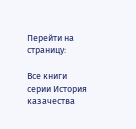Перейти на страницу:

Все книги серии История казачества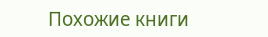Похожие книги